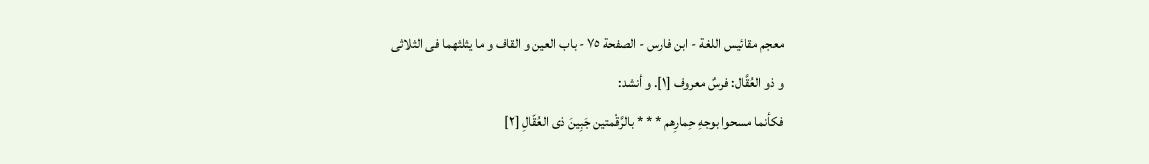معجم مقائيس اللغة - ابن فارس - الصفحة ٧٥ - باب العين و القاف و ما يثلثهما فى الثلاثى
و ذو العُقَّال: فرسٌ معروف [١]. و أنشد:
فكأنما مسحوا بوجهِ حِمارِهم * * * بالرَّقْمتين جَبِينَ ذى العُقّالِ [٢]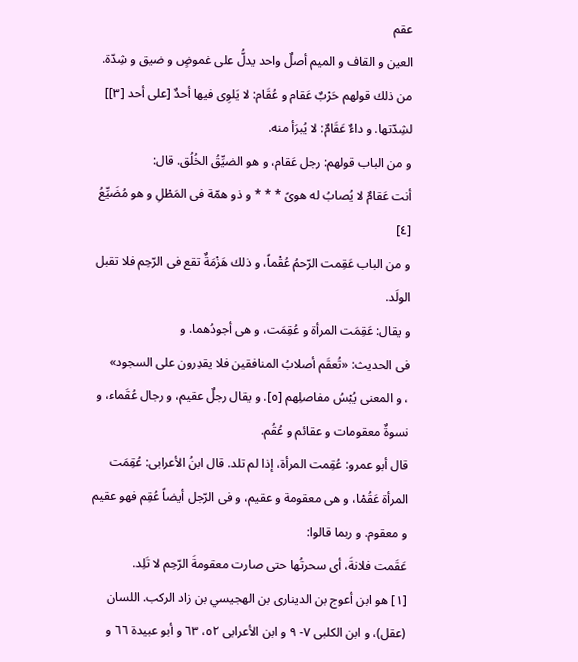عقم
العين و القاف و الميم أصلٌ واحد يدلُّ على غموضٍ و ضيق و شِدّة. من ذلك قولهم حَرْبٌ عَقام و عُقَام: لا يَلوِى فيها أحدٌ [على أحد [٣]] لشِدّتها. و داءٌ عَقَامٌ: لا يُبرَأ منه.
و من الباب قولهم: رجل عَقام، و هو الضيِّقُ الخُلُق. قال:
أنت عَقامٌ لا يُصابُ له هوىً * * * و ذو همّة فى المَطْلِ و هو مُضَيِّعُ
[٤]
و من الباب عَقِمت الرّحمُ عُقْماً، و ذلك هَزْمَةٌ تقع فى الرّحِم فلا تقبل الولَد.
و يقال: عَقِمَت المرأة و عُقِمَت، و هى أجودُهما. و
فى الحديث: «تُعقَم أصلابُ المنافقين فلا يقدِرون على السجود»
، و المعنى يُبْسُ مفاصلِهم [٥]. و يقال رجلٌ عقيم، و رجال عُقَماء، و نسوةٌ معقومات و عقائم و عُقُم.
قال أبو عمرو: عُقِمت المرأة، إذا لم تلد. قال ابنُ الأعرابى: عُقِمَت المرأة عَقُمْا، و هى معقومة و عقيم، و فى الرّجل أيضاً عُقِم فهو عقيم و معقوم. و ربما قالوا:
عَقَمت فلانةَ، أى سحرتُها حتى صارت معقومةَ الرّحِم لا تَلِد.
[١] هو ابن أعوج بن الدينارى بن الهجيسي بن زاد الركب. اللسان (عقل)، و ابن الكلبى ٧- ٩ و ابن الأعرابى ٥٢، ٦٣ و أبو عبيدة ٦٦ و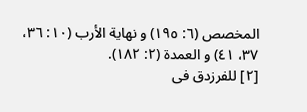المخصص (٦: ١٩٥) و نهاية الأرب (١٠: ٣٦، ٣٧، ٤١) و العمدة (٢: ١٨٢).
[٢] للفرزدق فى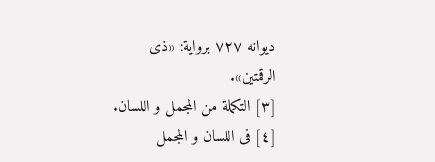ديوانه ٧٢٧ برواية: «ذى الرقمتين».
[٣] التكملة من المجمل و اللسان.
[٤] فى اللسان و المجمل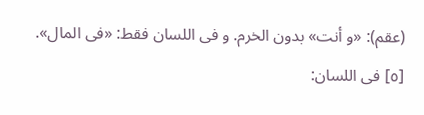(عقم): «و أنت» بدون الخرم. و فى اللسان فقط: «فى المال».
[٥] فى اللسان: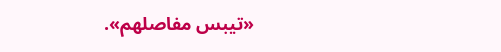«تيبس مفاصلهم».